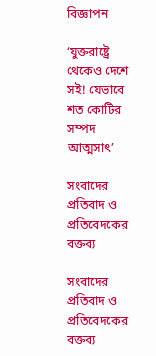বিজ্ঞাপন

‘যুক্তরাষ্ট্রে থেকেও দেশে সই! যেভাবে শত কোটির সম্পদ আত্মসাৎ’

সংবাদের প্রতিবাদ ও প্রতিবেদকের বক্তব্য

সংবাদের প্রতিবাদ ও প্রতিবেদকের বক্তব্য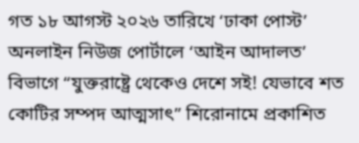গত ১৮ আগস্ট ২০২৬ তারিখে ‘ঢাকা পোস্ট’ অনলাইন নিউজ পোর্টালে ‘আইন আদালত’ বিভাগে “যুক্তরাষ্ট্রে থেকেও দেশে সই! যেভাবে শত কোটির সম্পদ আত্মসাৎ” শিরোনামে প্রকাশিত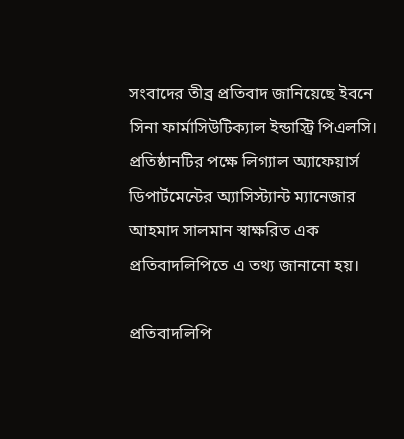সংবাদের তীব্র প্রতিবাদ জানিয়েছে ইবনে সিনা ফার্মাসিউটিক্যাল ইন্ডাস্ট্রি পিএলসি। প্রতিষ্ঠানটির পক্ষে লিগ্যাল অ্যাফেয়ার্স ডিপার্টমেন্টের অ্যাসিস্ট্যান্ট ম্যানেজার আহমাদ সালমান স্বাক্ষরিত এক প্রতিবাদলিপিতে এ তথ্য জানানো হয়।

প্রতিবাদলিপি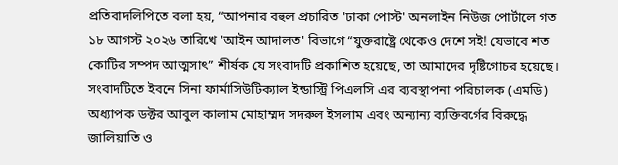প্রতিবাদলিপিতে বলা হয়, “আপনার বহুল প্রচারিত 'ঢাকা পোস্ট' অনলাইন নিউজ পোর্টালে গত ১৮ আগস্ট ২০২৬ তারিখে 'আইন আদালত' বিভাগে “যুক্তরাষ্ট্রে থেকেও দেশে সই! যেভাবে শত কোটির সম্পদ আত্মসাৎ” শীর্ষক যে সংবাদটি প্রকাশিত হয়েছে, তা আমাদের দৃষ্টিগোচর হয়েছে। সংবাদটিতে ইবনে সিনা ফার্মাসিউটিক্যাল ইন্ডাস্ট্রি পিএলসি এর ব্যবস্থাপনা পরিচালক (এমডি) অধ্যাপক ডক্টর আবুল কালাম মোহাম্মদ সদরুল ইসলাম এবং অন্যান্য ব্যক্তিবর্গের বিরুদ্ধে জালিয়াতি ও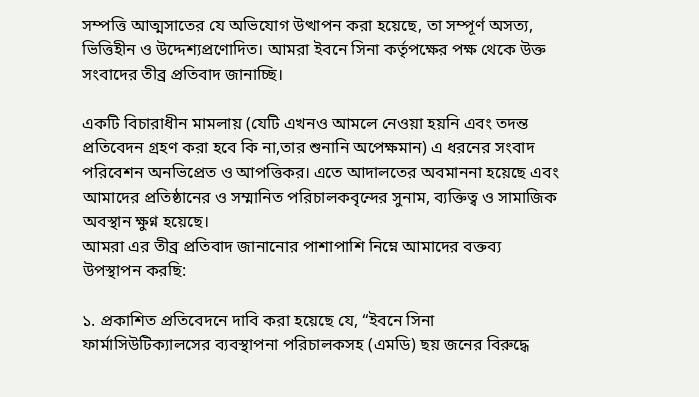সম্পত্তি আত্মসাতের যে অভিযোগ উত্থাপন করা হয়েছে, তা সম্পূর্ণ অসত্য, ভিত্তিহীন ও উদ্দেশ্যপ্রণোদিত। আমরা ইবনে সিনা কর্তৃপক্ষের পক্ষ থেকে উক্ত সংবাদের তীব্র প্রতিবাদ জানাচ্ছি।

একটি বিচারাধীন মামলায় (যেটি এখনও আমলে নেওয়া হয়নি এবং তদন্ত প্রতিবেদন গ্রহণ করা হবে কি না,তার শুনানি অপেক্ষমান) এ ধরনের সংবাদ পরিবেশন অনভিপ্রেত ও আপত্তিকর। এতে আদালতের অবমাননা হয়েছে এবং আমাদের প্রতিষ্ঠানের ও সম্মানিত পরিচালকবৃন্দের সুনাম, ব্যক্তিত্ব ও সামাজিক অবস্থান ক্ষুণ্ন হয়েছে।
আমরা এর তীব্র প্রতিবাদ জানানোর পাশাপাশি নিম্নে আমাদের বক্তব্য উপস্থাপন করছি:

১. প্রকাশিত প্রতিবেদনে দাবি করা হয়েছে যে, “ইবনে সিনা ফার্মাসিউটিক্যালসের ব্যবস্থাপনা পরিচালকসহ (এমডি) ছয় জনের বিরুদ্ধে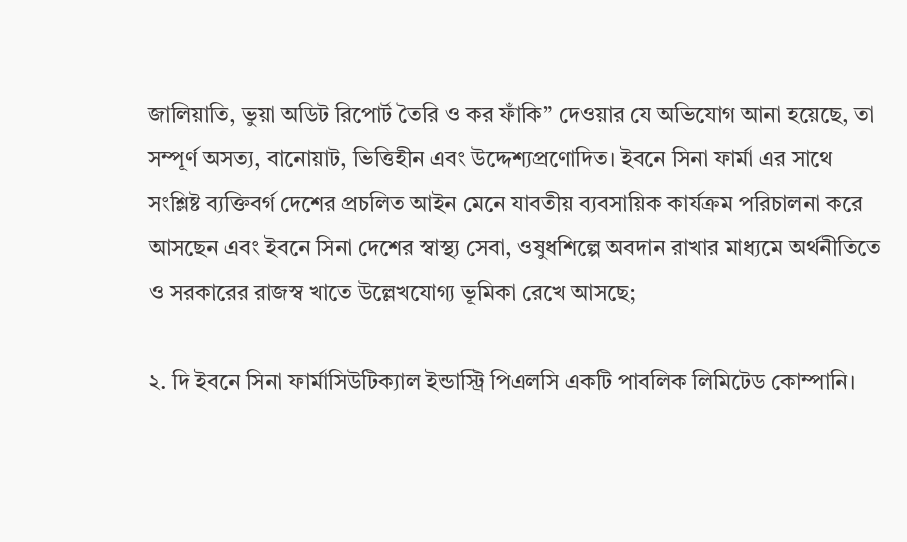জালিয়াতি, ভুয়া অডিট রিপোর্ট তৈরি ও কর ফাঁকি” দেওয়ার যে অভিযোগ আনা হয়েছে, তা সম্পূর্ণ অসত্য, বানোয়াট, ভিত্তিহীন এবং উদ্দেশ্যপ্রণোদিত। ইবনে সিনা ফার্মা এর সাথে সংশ্লিষ্ট ব্যক্তিবর্গ দেশের প্রচলিত আইন মেনে যাবতীয় ব্যবসায়িক কার্যক্রম পরিচালনা করে আসছেন এবং ইবনে সিনা দেশের স্বাস্থ্য সেবা, ওষুধশিল্পে অবদান রাখার মাধ্যমে অর্থনীতিতে ও সরকারের রাজস্ব খাতে উল্লেখযোগ্য ভূমিকা রেখে আসছে;

২. দি ইবনে সিনা ফার্মাসিউটিক্যাল ইন্ডাস্ট্রি পিএলসি একটি পাবলিক লিমিটেড কোম্পানি।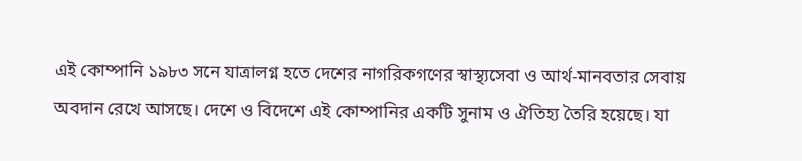এই কোম্পানি ১৯৮৩ সনে যাত্রালগ্ন হতে দেশের নাগরিকগণের স্বাস্থ্যসেবা ও আর্থ-মানবতার সেবায় অবদান রেখে আসছে। দেশে ও বিদেশে এই কোম্পানির একটি সুনাম ও ঐতিহ্য তৈরি হয়েছে। যা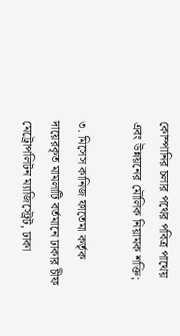কোম্পানির চলার পথের পবিত্র পাথেয় এবং উন্নয়নের মৌলিক নিয়ামক শক্তি;

৩. মিসেস কানিজ ফাতেমা কর্তৃক দায়েরকৃত মামলাটি বর্তমানে ঢাকার চীফ মেট্রোপলিটন ম্যাজিস্ট্রেট, ঢাকা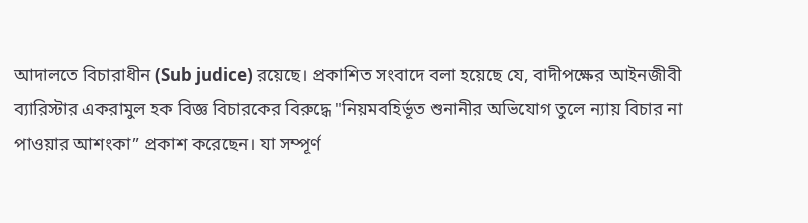আদালতে বিচারাধীন (Sub judice) রয়েছে। প্রকাশিত সংবাদে বলা হয়েছে যে, বাদীপক্ষের আইনজীবী ব্যারিস্টার একরামুল হক বিজ্ঞ বিচারকের বিরুদ্ধে "নিয়মবহির্ভূত শুনানীর অভিযোগ তুলে ন্যায় বিচার না পাওয়ার আশংকা” প্রকাশ করেছেন। যা সম্পূর্ণ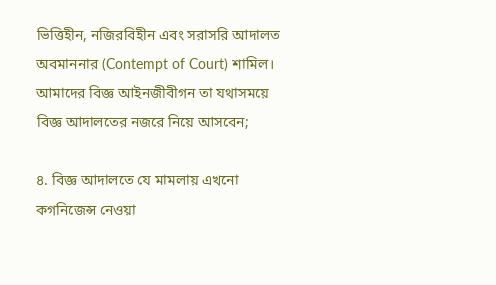ভিত্তিহীন, নজিরবিহীন এবং সরাসরি আদালত অবমাননার (Contempt of Court) শামিল। আমাদের বিজ্ঞ আইনজীবীগন তা যথাসময়ে বিজ্ঞ আদালতের নজরে নিয়ে আসবেন;

৪. বিজ্ঞ আদালতে যে মামলায় এখনো কগনিজেন্স নেওয়া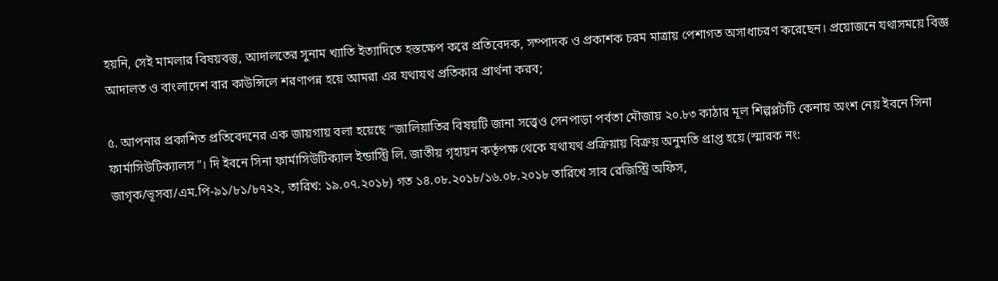হয়নি, সেই মামলার বিষয়বস্তু, আদালতের সুনাম খ্যাতি ইত্যাদিতে হস্তক্ষেপ করে প্রতিবেদক, সম্পাদক ও প্রকাশক চরম মাত্রায় পেশাগত অসাধাচরণ করেছেন। প্রয়োজনে যথাসময়ে বিজ্ঞ আদালত ও বাংলাদেশ বার কাউন্সিলে শরণাপন্ন হয়ে আমরা এর যথাযথ প্রতিকার প্রার্থনা করব;

৫. আপনার প্রকাশিত প্রতিবেদনের এক জায়গায় বলা হয়েছে “জালিয়াতির বিষয়টি জানা সত্ত্বেও সেনপাড়া পর্বতা মৌজায় ২০.৮৩ কাঠার মূল শিল্পপ্লটটি কেনায় অংশ নেয় ইবনে সিনা ফার্মাসিউটিক্যালস”। দি ইবনে সিনা ফার্মাসিউটিক্যাল ইন্ডাস্ট্রি লি. জাতীয় গৃহায়ন কর্তৃপক্ষ থেকে যথাযথ প্রক্রিয়ায় বিক্রয় অনুমতি প্রাপ্ত হয়ে (স্মারক নং: জাগৃক/ভূসব্য/এম.পি-৯১/৮১/৮৭২২, তারিখ: ১৯.০৭.২০১৮) গত ১৪.০৮.২০১৮/১৬.০৮.২০১৮ তারিখে সাব রেজিস্ট্রি অফিস,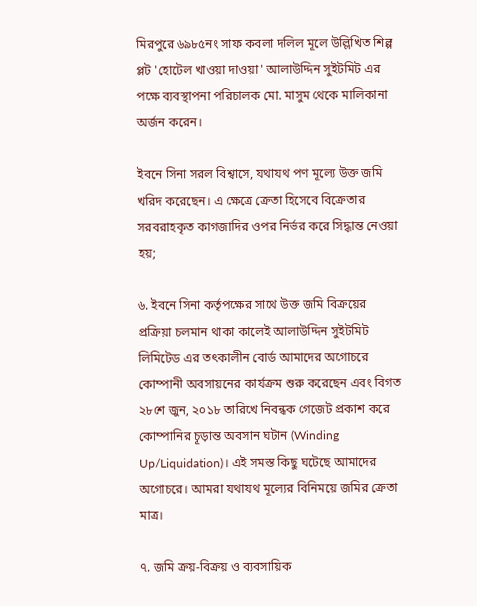মিরপুরে ৬৯৮৫নং সাফ কবলা দলিল মূলে উল্লিখিত শিল্প প্লট 'হোটেল খাওয়া দাওয়া' আলাউদ্দিন সুইটমিট এর পক্ষে ব্যবস্থাপনা পরিচালক মো. মাসুম থেকে মালিকানা অর্জন করেন।

ইবনে সিনা সরল বিশ্বাসে, যথাযথ পণ মূল্যে উক্ত জমি খরিদ করেছেন। এ ক্ষেত্রে ক্রেতা হিসেবে বিক্রেতার সরবরাহকৃত কাগজাদির ওপর নির্ভর করে সিদ্ধান্ত নেওয়া হয়;

৬. ইবনে সিনা কর্তৃপক্ষের সাথে উক্ত জমি বিক্রয়ের প্রক্রিয়া চলমান থাকা কালেই আলাউদ্দিন সুইটমিট লিমিটেড এর তৎকালীন বোর্ড আমাদের অগোচরে কোম্পানী অবসায়নের কার্যক্রম শুরু করেছেন এবং বিগত ২৮শে জুন, ২০১৮ তারিখে নিবন্ধক গেজেট প্রকাশ করে কোম্পানির চূড়ান্ত অবসান ঘটান (Winding Up/Liquidation)। এই সমস্ত কিছু ঘটেছে আমাদের অগোচরে। আমরা যথাযথ মূল্যের বিনিময়ে জমির ক্রেতা মাত্র।

৭. জমি ক্রয়-বিক্রয় ও ব্যবসায়িক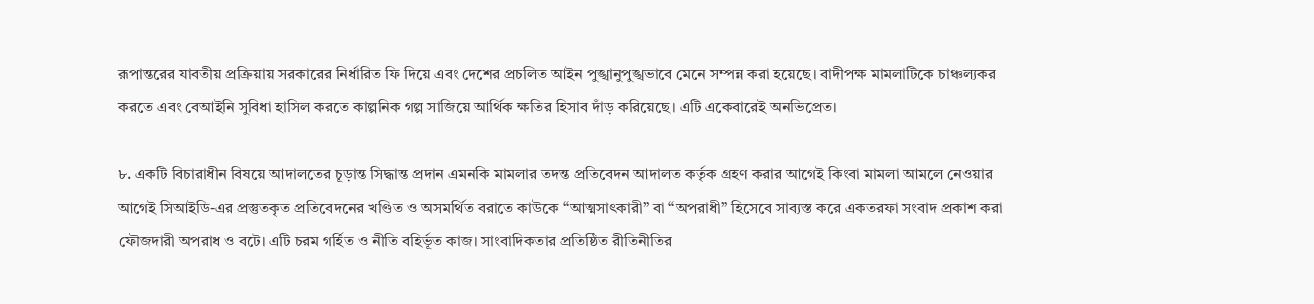রূপান্তরের যাবতীয় প্রক্রিয়ায় সরকারের নির্ধারিত ফি দিয়ে এবং দেশের প্রচলিত আইন পুঙ্খানুপুঙ্খভাবে মেনে সম্পন্ন করা হয়েছে। বাদীপক্ষ মামলাটিকে চাঞ্চল্যকর করতে এবং বেআইনি সুবিধা হাসিল করতে কাল্পনিক গল্প সাজিয়ে আর্থিক ক্ষতির হিসাব দাঁড় করিয়েছে। এটি একেবারেই অনভিপ্রেত।

৮. একটি বিচারাধীন বিষয়ে আদালতের চূড়ান্ত সিদ্ধান্ত প্রদান এমনকি মামলার তদন্ত প্রতিবেদন আদালত কর্তৃক গ্রহণ করার আগেই কিংবা মামলা আমলে নেওয়ার আগেই সিআইডি-এর প্রস্তুতকৃত প্রতিবেদনের খণ্ডিত ও অসমর্থিত বরাতে কাউকে “আত্মসাৎকারী” বা “অপরাধী” হিসেবে সাব্যস্ত করে একতরফা সংবাদ প্রকাশ করা ফৌজদারী অপরাধ ও বটে। এটি চরম গর্হিত ও নীতি বহির্ভূত কাজ। সাংবাদিকতার প্রতিষ্ঠিত রীতিনীতির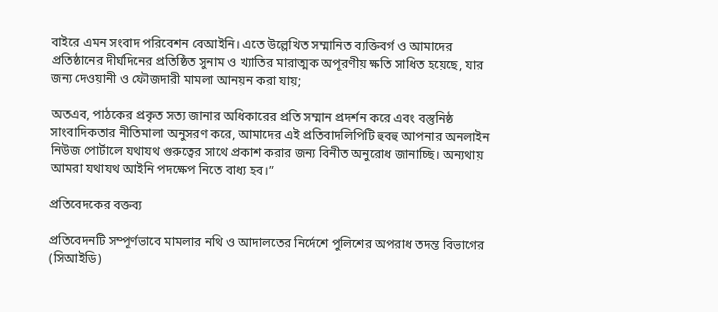বাইরে এমন সংবাদ পরিবেশন বেআইনি। এতে উল্লেখিত সম্মানিত ব্যক্তিবর্গ ও আমাদের প্রতিষ্ঠানের দীর্ঘদিনের প্রতিষ্ঠিত সুনাম ও খ্যাতির মারাত্মক অপূরণীয় ক্ষতি সাধিত হয়েছে, যার জন্য দেওয়ানী ও ফৌজদারী মামলা আনয়ন করা যায়;

অতএব, পাঠকের প্রকৃত সত্য জানার অধিকারের প্রতি সম্মান প্রদর্শন করে এবং বস্তুনিষ্ঠ সাংবাদিকতার নীতিমালা অনুসরণ করে, আমাদের এই প্রতিবাদলিপিটি হুবহু আপনার অনলাইন নিউজ পোর্টালে যথাযথ গুরুত্বের সাথে প্রকাশ করার জন্য বিনীত অনুরোধ জানাচ্ছি। অন্যথায় আমরা যথাযথ আইনি পদক্ষেপ নিতে বাধ্য হব।”

প্রতিবেদকের বক্তব্য

প্রতিবেদনটি সম্পূর্ণভাবে মামলার নথি ও আদালতের নির্দেশে পুলিশের অপরাধ তদন্ত বিভাগের (সিআইডি)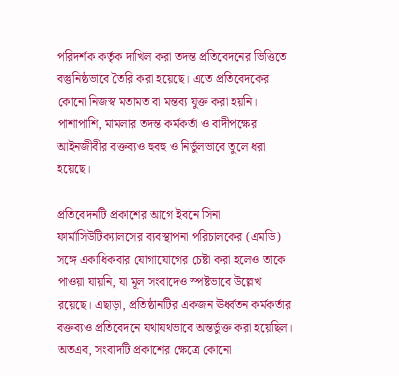পরিদর্শক কর্তৃক দাখিল করা তদন্ত প্রতিবেদনের ভিত্তিতে বস্তুনিষ্ঠভাবে তৈরি করা হয়েছে। এতে প্রতিবেদকের কোনো নিজস্ব মতামত বা মন্তব্য যুক্ত করা হয়নি। পাশাপাশি, মামলার তদন্ত কর্মকর্তা ও বাদীপক্ষের আইনজীবীর বক্তব্যও হুবহু ও নির্ভুলভাবে তুলে ধরা হয়েছে।

প্রতিবেদনটি প্রকাশের আগে ইবনে সিনা ফার্মাসিউটিক্যালসের ব্যবস্থাপনা পরিচালকের (এমডি) সঙ্গে একাধিকবার যোগাযোগের চেষ্টা করা হলেও তাকে পাওয়া যায়নি, যা মূল সংবাদেও স্পষ্টভাবে উল্লেখ রয়েছে। এছাড়া, প্রতিষ্ঠানটির একজন ঊর্ধ্বতন কর্মকর্তার বক্তব্যও প্রতিবেদনে যথাযথভাবে অন্তর্ভুক্ত করা হয়েছিল। অতএব, সংবাদটি প্রকাশের ক্ষেত্রে কোনো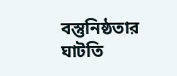বস্তুনিষ্ঠতার ঘাটতি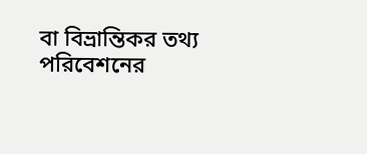বা বিভ্রান্তিকর তথ্য পরিবেশনের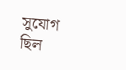সুযোগ ছিল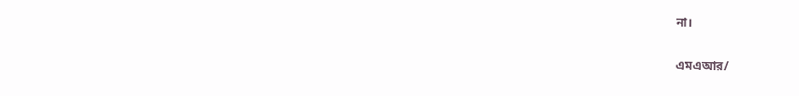না।

এমএআর/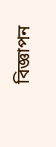বিজ্ঞাপন